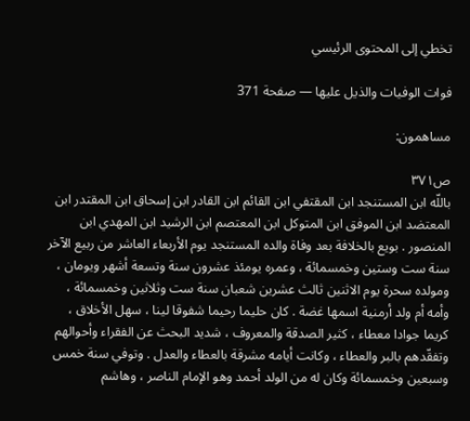تخطي إلى المحتوى الرئيسي

فوات الوفيات والذيل عليها — صفحة 371

مساهمون:

ص٣٧١
باللّه ابن المستنجد ابن المقتفي ابن القائم ابن القادر ابن إسحاق ابن المقتدر ابن المعتضد ابن الموفق ابن المتوكل ابن المعتصم ابن الرشيد ابن المهدي ابن المنصور . بويع بالخلافة بعد وفاة والده المستنجد يوم الأربعاء العاشر من ربيع الآخر سنة ست وستين وخمسمائة ، وعمره يومئذ عشرون سنة وتسعة أشهر ويومان ، ومولده سحرة يوم الاثنين ثالث عشرين شعبان سنة ست وثلاثين وخمسمائة ، وأمه أم ولد أرمنية اسمها غضة . كان حليما رحيما شفوقا لينا ، سهل الأخلاق ، كريما جوادا معطاء ، كثير الصدقة والمعروف ، شديد البحث عن الفقراء وأحوالهم وتفقّدهم بالبر والعطاء ، وكانت أيامه مشرقة بالعطاء والعدل . وتوفي سنة خمس وسبعين وخمسمائة وكان له من الولد أحمد وهو الإمام الناصر ، وهاشم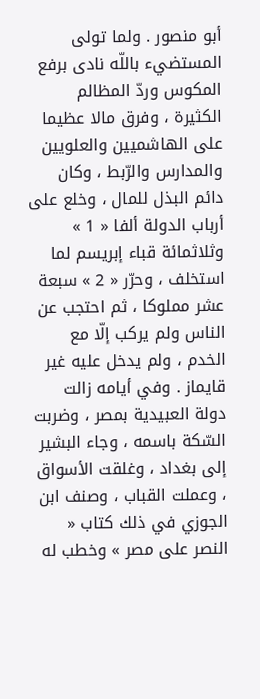أبو منصور . ولما تولى المستضيء باللّه نادى برفع المكوس وردّ المظالم الكثيرة ، وفرق مالا عظيما على الهاشميين والعلويين والمدارس والرّبط ، وكان دائم البذل للمال ، وخلع على أرباب الدولة ألفا « 1 » وثلاثمائة قباء إبريسم لما استخلف ، وحرّر « 2 » سبعة عشر مملوكا ، ثم احتجب عن الناس ولم يركب إلّا مع الخدم ، ولم يدخل عليه غير قايماز . وفي أيامه زالت دولة العبيدية بمصر ، وضربت السّكة باسمه ، وجاء البشير إلى بغداد ، وغلقت الأسواق ، وعملت القباب ، وصنف ابن الجوزي في ذلك كتاب « النصر على مصر » وخطب له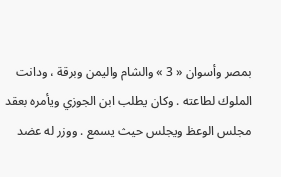بمصر وأسوان « 3 » والشام واليمن وبرقة ، ودانت الملوك لطاعته . وكان يطلب ابن الجوزي ويأمره بعقد مجلس الوعظ ويجلس حيث يسمع . ووزر له عضد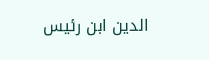الدين ابن رئيس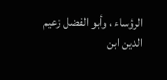الرؤساء ، وأبو الفضل زعيم الدين ابن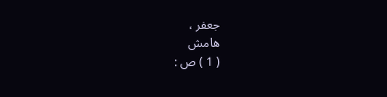جعفر ،
هامش
( 1 ) ص :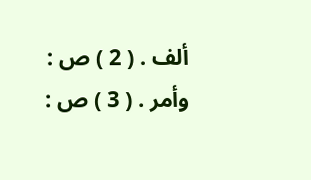ألف . ( 2 ) ص : وأمر . ( 3 ) ص :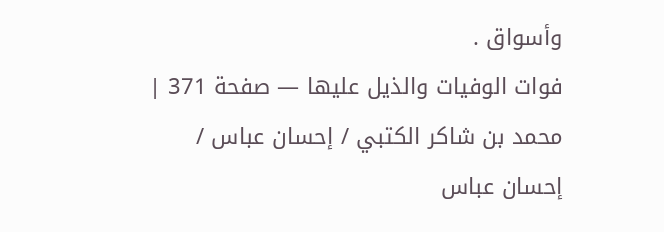وأسواق .
فوات الوفيات والذيل عليها — صفحة 371 | محمد بن شاكر الكتبي / إحسان عباس / إحسان عباس